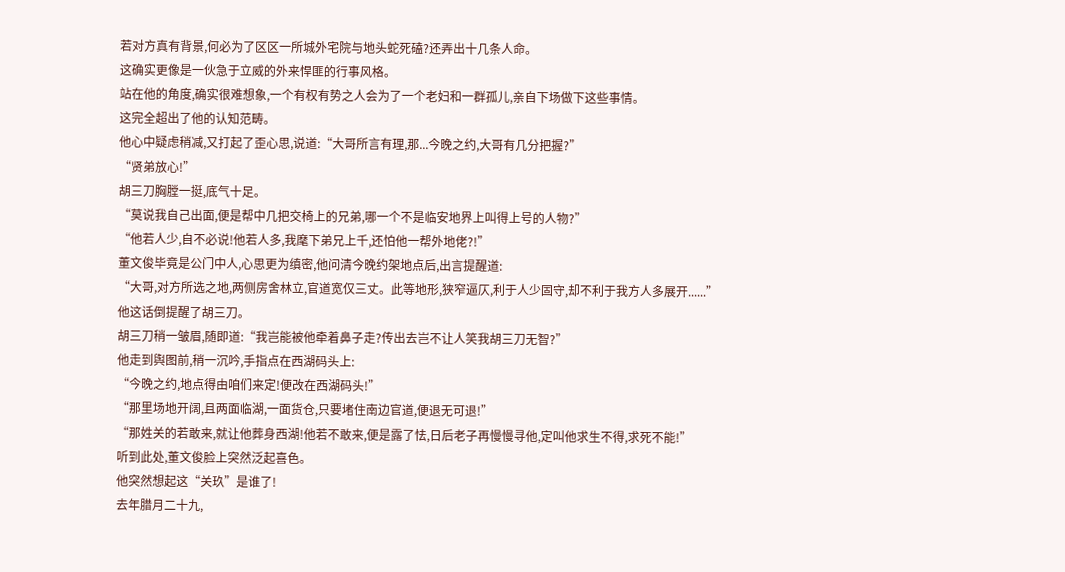若对方真有背景,何必为了区区一所城外宅院与地头蛇死磕?还弄出十几条人命。
这确实更像是一伙急于立威的外来悍匪的行事风格。
站在他的角度,确实很难想象,一个有权有势之人会为了一个老妇和一群孤儿,亲自下场做下这些事情。
这完全超出了他的认知范畴。
他心中疑虑稍减,又打起了歪心思,说道:“大哥所言有理,那...今晚之约,大哥有几分把握?”
“贤弟放心!”
胡三刀胸膛一挺,底气十足。
“莫说我自己出面,便是帮中几把交椅上的兄弟,哪一个不是临安地界上叫得上号的人物?”
“他若人少,自不必说!他若人多,我麾下弟兄上千,还怕他一帮外地佬?!”
董文俊毕竟是公门中人,心思更为缜密,他问清今晚约架地点后,出言提醒道:
“大哥,对方所选之地,两侧房舍林立,官道宽仅三丈。此等地形,狭窄逼仄,利于人少固守,却不利于我方人多展开......”
他这话倒提醒了胡三刀。
胡三刀稍一皱眉,随即道:“我岂能被他牵着鼻子走?传出去岂不让人笑我胡三刀无智?”
他走到舆图前,稍一沉吟,手指点在西湖码头上:
“今晚之约,地点得由咱们来定!便改在西湖码头!”
“那里场地开阔,且两面临湖,一面货仓,只要堵住南边官道,便退无可退!”
“那姓关的若敢来,就让他葬身西湖!他若不敢来,便是露了怯,日后老子再慢慢寻他,定叫他求生不得,求死不能!”
听到此处,董文俊脸上突然泛起喜色。
他突然想起这“关玖”是谁了!
去年腊月二十九,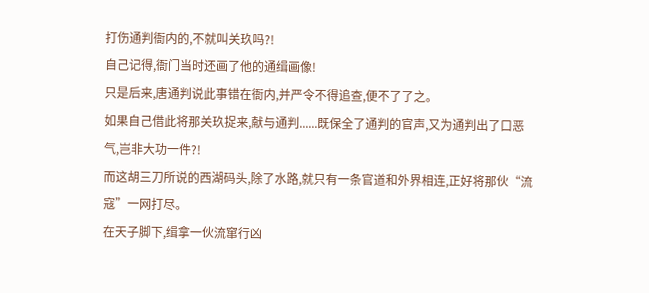打伤通判衙内的,不就叫关玖吗?!
自己记得,衙门当时还画了他的通缉画像!
只是后来,唐通判说此事错在衙内,并严令不得追查,便不了了之。
如果自己借此将那关玖捉来,献与通判......既保全了通判的官声,又为通判出了口恶气,岂非大功一件?!
而这胡三刀所说的西湖码头,除了水路,就只有一条官道和外界相连,正好将那伙“流寇”一网打尽。
在天子脚下,缉拿一伙流窜行凶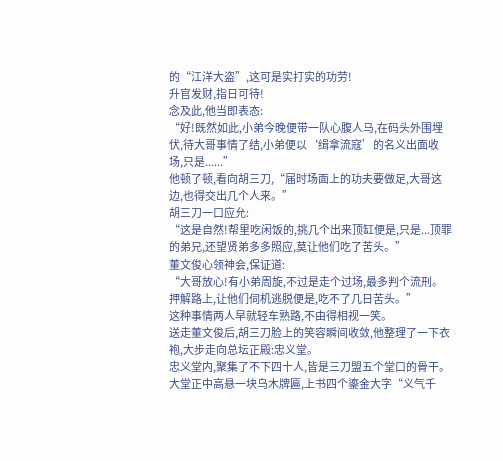的“江洋大盗”,这可是实打实的功劳!
升官发财,指日可待!
念及此,他当即表态:
“好!既然如此,小弟今晚便带一队心腹人马,在码头外围埋伏,待大哥事情了结,小弟便以‘缉拿流寇’的名义出面收场,只是......”
他顿了顿,看向胡三刀,“届时场面上的功夫要做足,大哥这边,也得交出几个人来。”
胡三刀一口应允:
“这是自然!帮里吃闲饭的,挑几个出来顶缸便是,只是...顶罪的弟兄,还望贤弟多多照应,莫让他们吃了苦头。”
董文俊心领神会,保证道:
“大哥放心!有小弟周旋,不过是走个过场,最多判个流刑。押解路上,让他们伺机逃脱便是,吃不了几日苦头。”
这种事情两人早就轻车熟路,不由得相视一笑。
送走董文俊后,胡三刀脸上的笑容瞬间收敛,他整理了一下衣袍,大步走向总坛正殿:忠义堂。
忠义堂内,聚集了不下四十人,皆是三刀盟五个堂口的骨干。
大堂正中高悬一块乌木牌匾,上书四个鎏金大字“义气千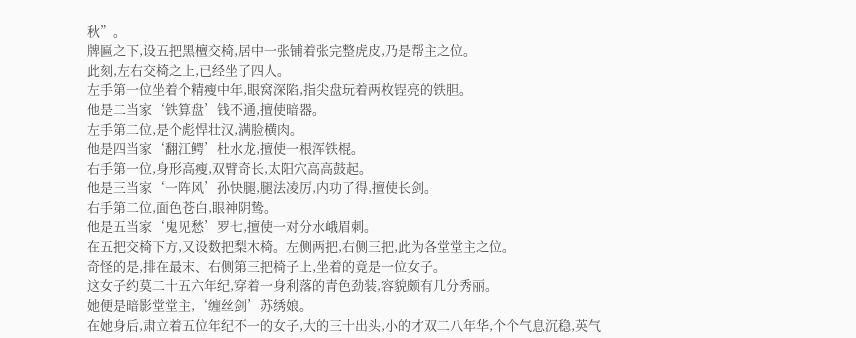秋”。
牌匾之下,设五把黑檀交椅,居中一张铺着张完整虎皮,乃是帮主之位。
此刻,左右交椅之上,已经坐了四人。
左手第一位坐着个精瘦中年,眼窝深陷,指尖盘玩着两枚锃亮的铁胆。
他是二当家‘铁算盘’钱不通,擅使暗器。
左手第二位,是个彪悍壮汉,满脸横肉。
他是四当家‘翻江鳄’杜水龙,擅使一根浑铁棍。
右手第一位,身形高瘦,双臂奇长,太阳穴高高鼓起。
他是三当家‘一阵风’孙快腿,腿法凌厉,内功了得,擅使长剑。
右手第二位,面色苍白,眼神阴鸷。
他是五当家‘鬼见愁’罗七,擅使一对分水峨眉刺。
在五把交椅下方,又设数把梨木椅。左侧两把,右侧三把,此为各堂堂主之位。
奇怪的是,排在最末、右侧第三把椅子上,坐着的竟是一位女子。
这女子约莫二十五六年纪,穿着一身利落的青色劲装,容貌颇有几分秀丽。
她便是暗影堂堂主,‘缠丝剑’苏绣娘。
在她身后,肃立着五位年纪不一的女子,大的三十出头,小的才双二八年华,个个气息沉稳,英气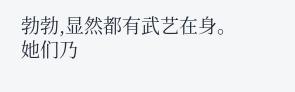勃勃,显然都有武艺在身。
她们乃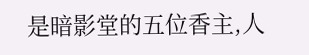是暗影堂的五位香主,人